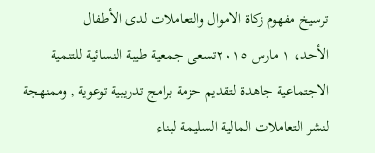ترسيخ مفهوم زكاة الاموال والتعاملات لدى الأطفال
الأحد، ١ مارس ٢٠١٥تسعى جمعية طيبة النسائية للتنمية الاجتماعية جاهدة لتقديم حزمة برامج تدريبية توعوية , وممنهجة لنشر التعاملات المالية السليمة لبناء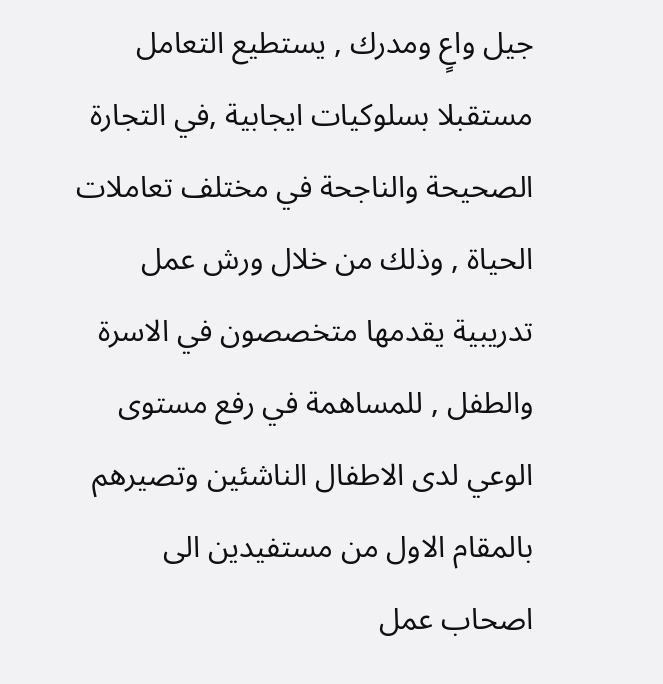جيل واعٍ ومدرك , يستطيع التعامل مستقبلا بسلوكيات ايجابية ,في التجارة الصحيحة والناجحة في مختلف تعاملات الحياة , وذلك من خلال ورش عمل تدريبية يقدمها متخصصون في الاسرة والطفل , للمساهمة في رفع مستوى الوعي لدى الاطفال الناشئين وتصيرهم بالمقام الاول من مستفيدين الى اصحاب عمل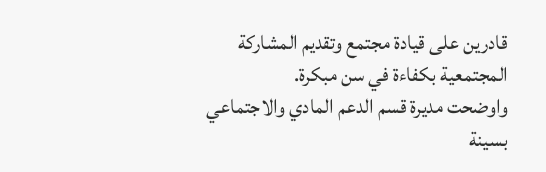قادرين على قيادة مجتمع وتقديم المشاركة المجتمعية بكفاءة في سن مبكرة.
واوضحت مديرة قسم الدعم المادي والاجتماعي بسينة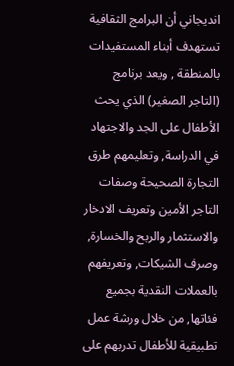انديجاني أن البرامج الثقافية تستهدف أبناء المستفيدات بالمنطقة , ويعد برنامج (التاجر الصغير) الذي يحث الأطفال على الجد والاجتهاد في الدراسة, وتعليمهم طرق التجارة الصحيحة وصفات التاجر الأمين وتعريف الادخار والاستثمار والربح والخسارة, وصرف الشيكات, وتعريفهم بالعملات النقدية بجميع فئاتها, من خلال ورشة عمل تطبيقية للأطفال تدربهم على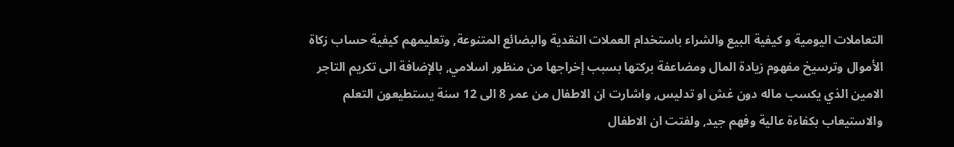التعاملات اليومية و كيفية البيع والشراء باستخدام العملات النقدية والبضائع المتنوعة, وتعليمهم كيفية حساب زكاة الأموال وترسيخ مفهوم زيادة المال ومضاعفة بركتها بسبب إخراجها من منظور اسلامي, بالإضافة الى تكريم التاجر الامين الذي يكسب ماله دون غش او تدليس, واشارت ان الاطفال من عمر 8 الى 12 سنة يستطيعون التعلم والاستيعاب بكفاءة عالية وفهم جيد, ولفتت ان الاطفال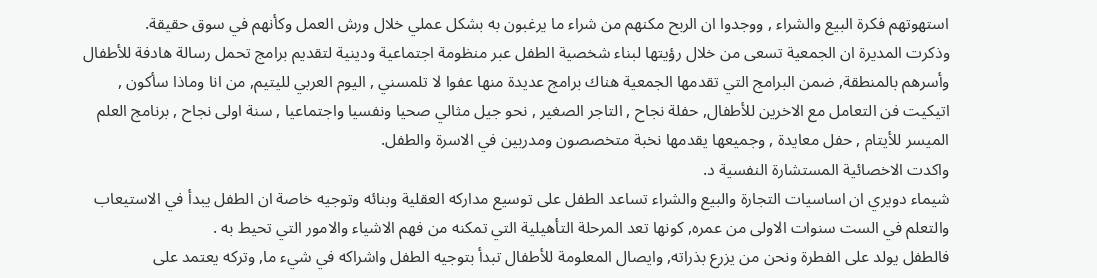استهوتهم فكرة البيع والشراء , ووجدوا ان الربح مكنهم من شراء ما يرغبون به بشكل عملي خلال ورش العمل وكأنهم في سوق حقيقة.
وذكرت المديرة ان الجمعية تسعى من خلال رؤيتها لبناء شخصية الطفل عبر منظومة اجتماعية ودينية لتقديم برامج تحمل رسالة هادفة للأطفال وأسرهم بالمنطقة, ضمن البرامج التي تقدمها الجمعية هناك برامج عديدة منها عفوا لا تلمسني , اليوم العربي لليتيم, من انا وماذا سأكون , اتيكيت فن التعامل مع الاخرين للأطفال, حفلة نجاح , التاجر الصغير , نحو جيل مثالي صحيا ونفسيا واجتماعيا , سنة اولى نجاح , برنامج العلم الميسر للأيتام , حفل معايدة , وجميعها يقدمها نخبة متخصصون ومدربين في الاسرة والطفل.
واكدت الاخصائية المستشارة النفسية د.
شيماء دويري ان اساسيات التجارة والبيع والشراء تساعد الطفل على توسيع مداركه العقلية وبنائه وتوجيه خاصة ان الطفل يبدأ في الاستيعاب والتعلم في الست سنوات الاولى من عمره, كونها تعد المرحلة التأهيلية التي تمكنه من فهم الاشياء والامور التي تحيط به .
فالطفل يولد على الفطرة ونحن من يزرع بذراته, وايصال المعلومة للأطفال تبدأ بتوجيه الطفل واشراكه في شيء ما, وتركه يعتمد على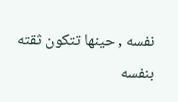نفسه , حينها تتكون ثقته بنفسه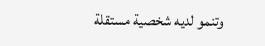وتنمو لديه شخصية مستقلة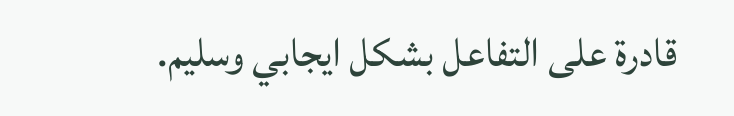قادرة على التفاعل بشكل ايجابي وسليم.